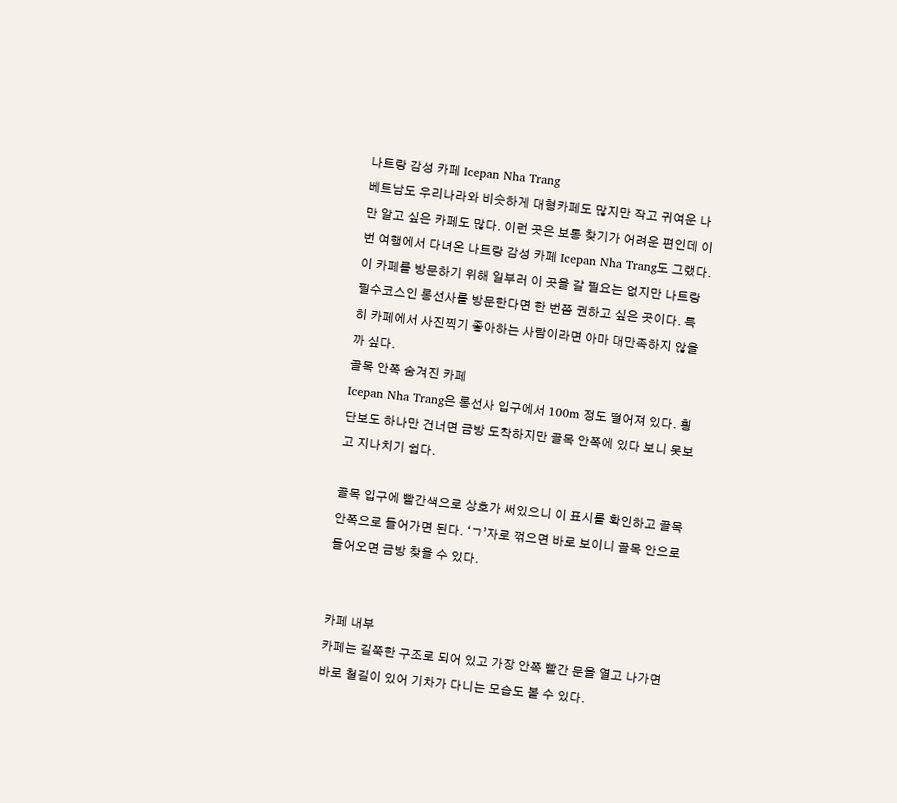나트랑 감성 카페 Icepan Nha Trang
베트남도 우리나라와 비슷하게 대형카페도 많지만 작고 귀여운 나만 알고 싶은 카페도 많다. 이런 곳은 보통 찾기가 어려운 편인데 이번 여행에서 다녀온 나트랑 감성 카페 Icepan Nha Trang도 그랬다.
이 카페를 방문하기 위해 일부러 이 곳을 갈 필요는 없지만 나트랑 필수코스인 롱선사를 방문한다면 한 번쯤 권하고 싶은 곳이다. 특히 카페에서 사진찍기 좋아하는 사람이라면 아마 대만족하지 않을까 싶다.
골목 안쪽 숨겨진 카페
Icepan Nha Trang은 롱선사 입구에서 100m 정도 떨어져 있다. 횡단보도 하나만 건너면 금방 도착하지만 골목 안쪽에 있다 보니 못보고 지나치기 쉽다.

골목 입구에 빨간색으로 상호가 써있으니 이 표시를 확인하고 골목 안쪽으로 들어가면 된다. ‘ㄱ’자로 꺾으면 바로 보이니 골목 안으로 들어오면 금방 찾을 수 있다.


카페 내부
카페는 길쭉한 구조로 되어 있고 가장 안쪽 빨간 문을 열고 나가면 바로 철길이 있어 기차가 다니는 모습도 볼 수 있다.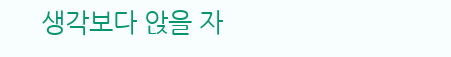생각보다 앉을 자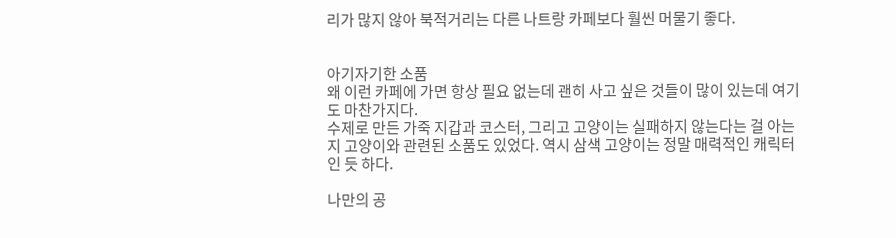리가 많지 않아 북적거리는 다른 나트랑 카페보다 훨씬 머물기 좋다.


아기자기한 소품
왜 이런 카페에 가면 항상 필요 없는데 괜히 사고 싶은 것들이 많이 있는데 여기도 마찬가지다.
수제로 만든 가죽 지갑과 코스터, 그리고 고양이는 실패하지 않는다는 걸 아는지 고양이와 관련된 소품도 있었다. 역시 삼색 고양이는 정말 매력적인 캐릭터인 듯 하다.

나만의 공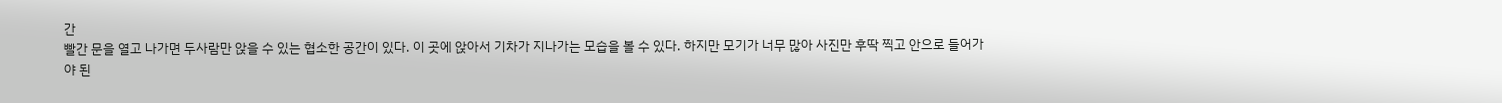간
빨간 문을 열고 나가면 두사람만 앉을 수 있는 협소한 공간이 있다. 이 곳에 앉아서 기차가 지나가는 모습을 볼 수 있다. 하지만 모기가 너무 많아 사진만 후딱 찍고 안으로 들어가야 된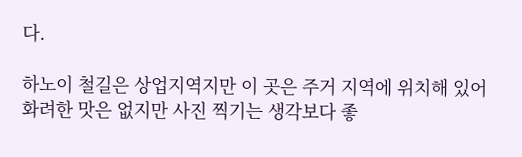다.

하노이 철길은 상업지역지만 이 곳은 주거 지역에 위치해 있어 화려한 맛은 없지만 사진 찍기는 생각보다 좋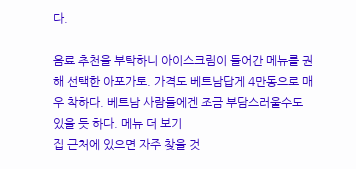다.

음료 추천을 부탁하니 아이스크림이 들어간 메뉴를 권해 선택한 아포가토. 가격도 베트남답게 4만동으로 매우 착하다. 베트남 사람들에겐 조금 부담스러울수도 있을 듯 하다. 메뉴 더 보기
집 근처에 있으면 자주 찾을 것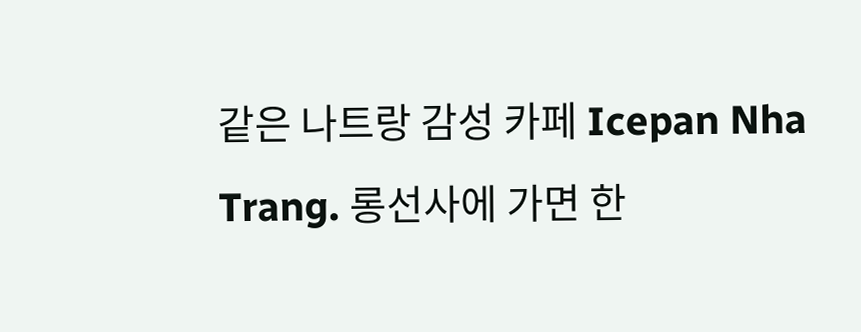같은 나트랑 감성 카페 Icepan Nha Trang. 롱선사에 가면 한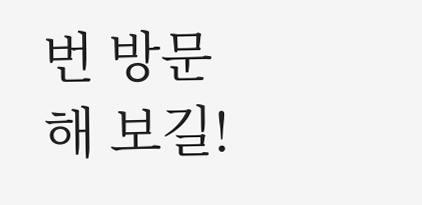번 방문해 보길!